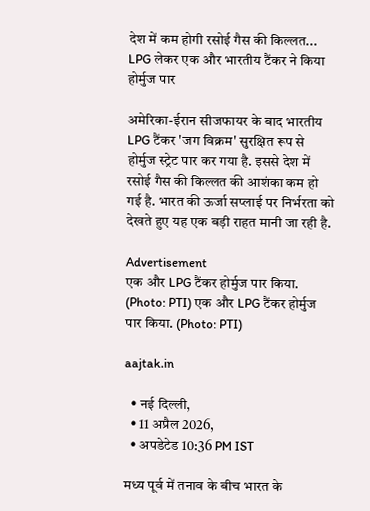देश में कम होगी रसोई गैस की किल्लत... LPG लेकर एक और भारतीय टैंकर ने किया होर्मुज पार

अमेरिका-ईरान सीजफायर के बाद भारतीय LPG टैंकर 'जग विक्रम' सुरक्षित रूप से होर्मुज स्ट्रेट पार कर गया है. इससे देश में रसोई गैस की किल्लत की आशंका कम हो गई है. भारत की ऊर्जा सप्लाई पर निर्भरता को देखते हुए यह एक बड़ी राहत मानी जा रही है.

Advertisement
एक और LPG टैंकर होर्मुज पार किया. (Photo: PTI) एक और LPG टैंकर होर्मुज पार किया. (Photo: PTI)

aajtak.in

  • नई दिल्ली,
  • 11 अप्रैल 2026,
  • अपडेटेड 10:36 PM IST

मध्य पूर्व में तनाव के बीच भारत के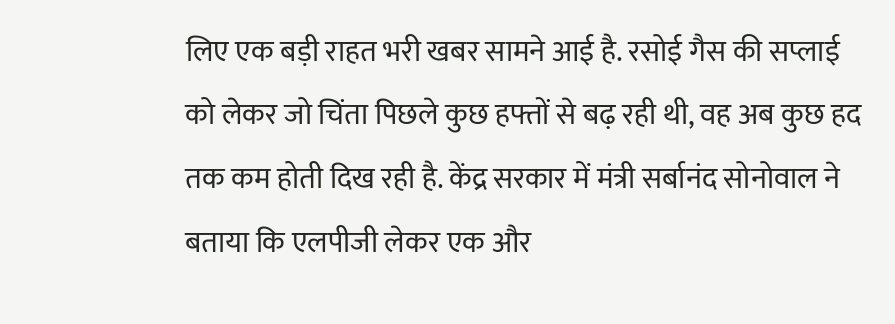लिए एक बड़ी राहत भरी खबर सामने आई है. रसोई गैस की सप्लाई को लेकर जो चिंता पिछले कुछ हफ्तों से बढ़ रही थी, वह अब कुछ हद तक कम होती दिख रही है. केंद्र सरकार में मंत्री सर्बानंद सोनोवाल ने बताया कि एलपीजी लेकर एक और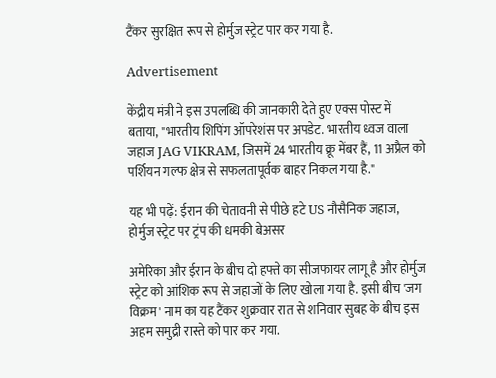टैंकर सुरक्षित रूप से होर्मुज स्ट्रेट पार कर गया है.

Advertisement

केंद्रीय मंत्री ने इस उपलब्धि की जानकारी देते हुए एक्स पोस्ट में बताया, "भारतीय शिपिंग ऑपरेशंस पर अपडेट. भारतीय ध्वज वाला जहाज JAG VIKRAM, जिसमें 24 भारतीय क्रू मेंबर हैं, 11 अप्रैल को पर्शियन गल्फ क्षेत्र से सफलतापूर्वक बाहर निकल गया है."

यह भी पढ़ें: ईरान की चेतावनी से पीछे हटे US नौसैनिक जहाज, होर्मुज स्ट्रेट पर ट्रंप की धमकी बेअसर

अमेरिका और ईरान के बीच दो हफ्ते का सीजफायर लागू है और होर्मुज स्ट्रेट को आंशिक रूप से जहाजों के लिए खोला गया है. इसी बीच 'जग विक्रम' नाम का यह टैंकर शुक्रवार रात से शनिवार सुबह के बीच इस अहम समुद्री रास्ते को पार कर गया.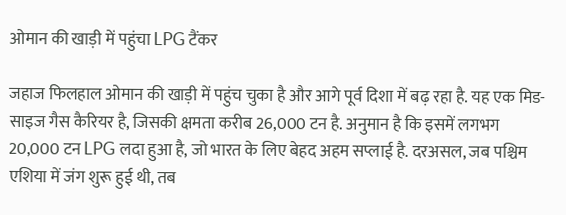ओमान की खाड़ी में पहुंचा LPG टैंकर

जहाज फिलहाल ओमान की खाड़ी में पहुंच चुका है और आगे पूर्व दिशा में बढ़ रहा है. यह एक मिड-साइज गैस कैरियर है, जिसकी क्षमता करीब 26,000 टन है. अनुमान है कि इसमें लगभग 20,000 टन LPG लदा हुआ है, जो भारत के लिए बेहद अहम सप्लाई है. दरअसल, जब पश्चिम एशिया में जंग शुरू हुई थी, तब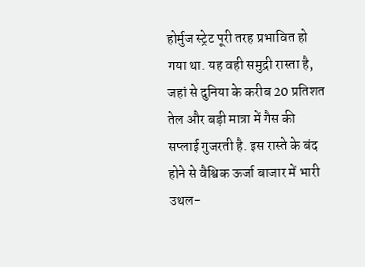होर्मुज स्ट्रेट पूरी तरह प्रभावित हो गया था. यह वही समुद्री रास्ता है, जहां से दुनिया के करीब 20 प्रतिशत तेल और बड़ी मात्रा में गैस की सप्लाई गुजरती है. इस रास्ते के बंद होने से वैश्विक ऊर्जा बाजार में भारी उथल-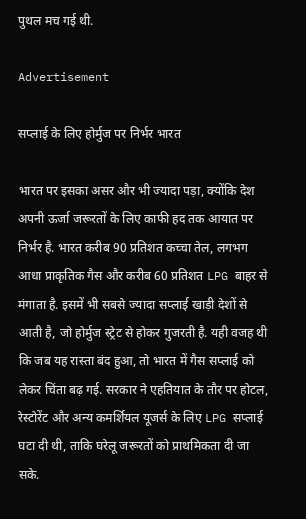पुथल मच गई थी.

Advertisement

सप्लाई के लिए होर्मुज पर निर्भर भारत

भारत पर इसका असर और भी ज्यादा पड़ा, क्योंकि देश अपनी ऊर्जा जरूरतों के लिए काफी हद तक आयात पर निर्भर है. भारत करीब 90 प्रतिशत कच्चा तेल, लगभग आधा प्राकृतिक गैस और करीब 60 प्रतिशत LPG बाहर से मंगाता है. इसमें भी सबसे ज्यादा सप्लाई खाड़ी देशों से आती है, जो होर्मुज स्ट्रेट से होकर गुजरती है. यही वजह थी कि जब यह रास्ता बंद हुआ, तो भारत में गैस सप्लाई को लेकर चिंता बढ़ गई. सरकार ने एहतियात के तौर पर होटल, रेस्टोरेंट और अन्य कमर्शियल यूजर्स के लिए LPG सप्लाई घटा दी थी, ताकि घरेलू जरूरतों को प्राथमिकता दी जा सके.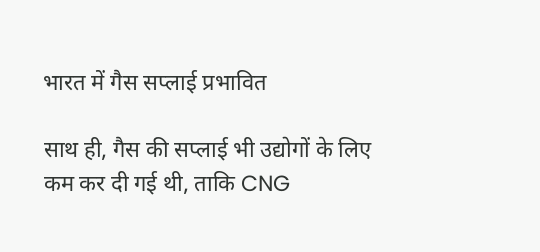भारत में गैस सप्लाई प्रभावित

साथ ही, गैस की सप्लाई भी उद्योगों के लिए कम कर दी गई थी, ताकि CNG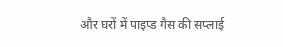और घरों में पाइप्ड गैस की सप्लाई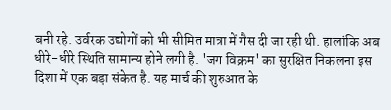बनी रहे. उर्वरक उद्योगों को भी सीमित मात्रा में गैस दी जा रही थी. हालांकि अब धीरे-धीरे स्थिति सामान्य होने लगी है. 'जग विक्रम' का सुरक्षित निकलना इस दिशा में एक बड़ा संकेत है. यह मार्च की शुरुआत के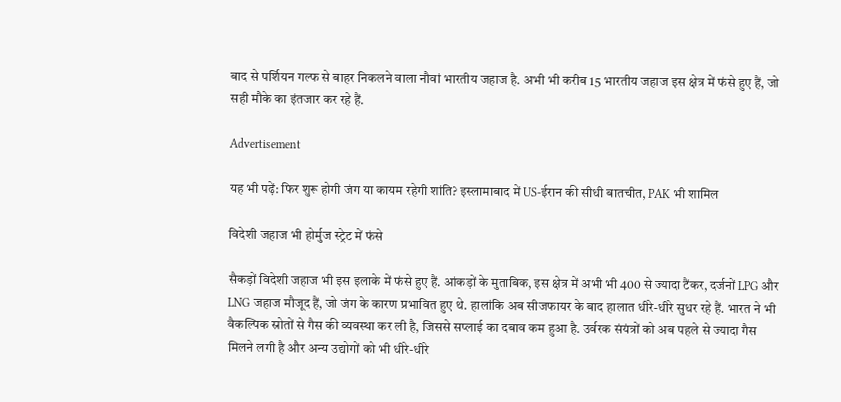बाद से पर्शियन गल्फ से बाहर निकलने वाला नौवां भारतीय जहाज है. अभी भी करीब 15 भारतीय जहाज इस क्षेत्र में फंसे हुए हैं, जो सही मौके का इंतजार कर रहे हैं.

Advertisement

यह भी पढ़ें: फिर शुरू होगी जंग या कायम रहेगी शांति? इस्लामाबाद में US-ईरान की सीधी बातचीत, PAK भी शामिल

विदेशी जहाज भी होर्मुज स्ट्रेट में फंसे

सैकड़ों विदेशी जहाज भी इस इलाके में फंसे हुए हैं. आंकड़ों के मुताबिक, इस क्षेत्र में अभी भी 400 से ज्यादा टैंकर, दर्जनों LPG और LNG जहाज मौजूद हैं, जो जंग के कारण प्रभावित हुए थे. हालांकि अब सीजफायर के बाद हालात धीरे-धीरे सुधर रहे हैं. भारत ने भी वैकल्पिक स्रोतों से गैस की व्यवस्था कर ली है, जिससे सप्लाई का दबाव कम हुआ है. उर्वरक संयंत्रों को अब पहले से ज्यादा गैस मिलने लगी है और अन्य उद्योगों को भी धीरे-धीरे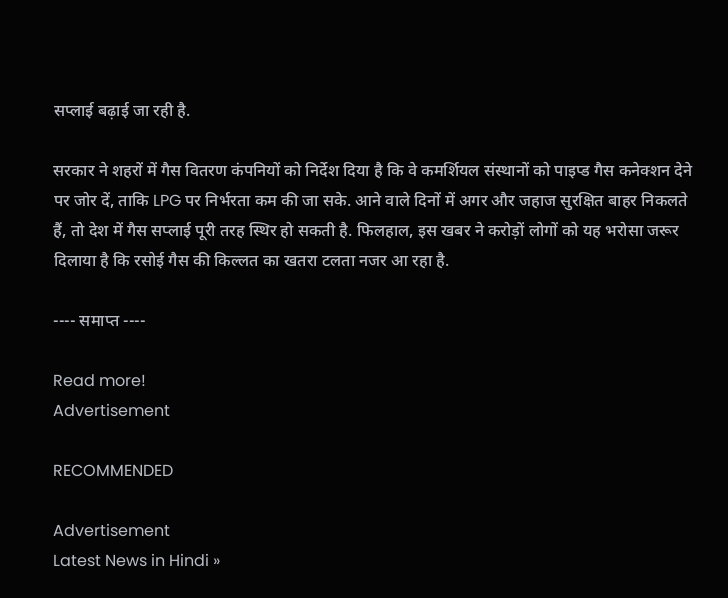सप्लाई बढ़ाई जा रही है.

सरकार ने शहरों में गैस वितरण कंपनियों को निर्देश दिया है कि वे कमर्शियल संस्थानों को पाइप्ड गैस कनेक्शन देने पर जोर दें, ताकि LPG पर निर्भरता कम की जा सके. आने वाले दिनों में अगर और जहाज सुरक्षित बाहर निकलते हैं, तो देश में गैस सप्लाई पूरी तरह स्थिर हो सकती है. फिलहाल, इस खबर ने करोड़ों लोगों को यह भरोसा जरूर दिलाया है कि रसोई गैस की किल्लत का खतरा टलता नजर आ रहा है.

---- समाप्त ----

Read more!
Advertisement

RECOMMENDED

Advertisement
Latest News in Hindi »